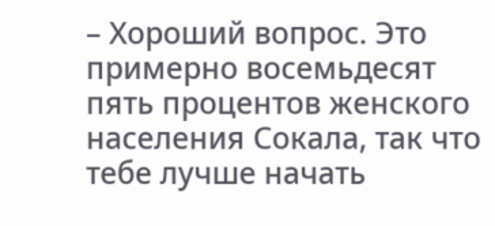– Хороший вопрос. Это примерно восемьдесят пять процентов женского населения Сокала, так что тебе лучше начать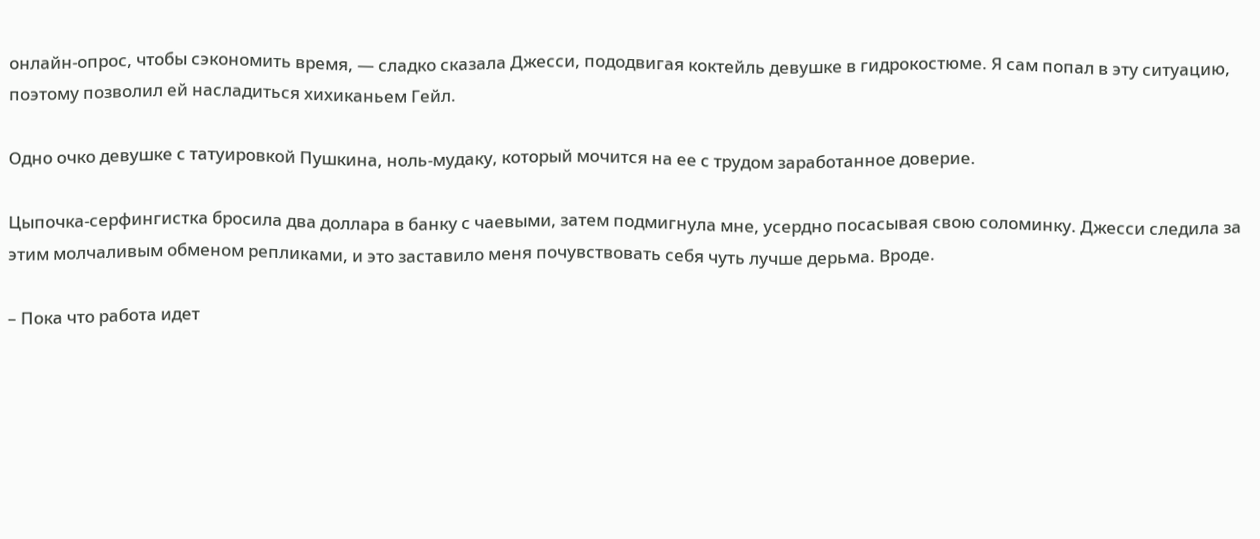онлайн-опрос, чтобы сэкономить время, — сладко сказала Джесси, пододвигая коктейль девушке в гидрокостюме. Я сам попал в эту ситуацию, поэтому позволил ей насладиться хихиканьем Гейл.

Одно очко девушке с татуировкой Пушкина, ноль-мудаку, который мочится на ее с трудом заработанное доверие.

Цыпочка-серфингистка бросила два доллара в банку с чаевыми, затем подмигнула мне, усердно посасывая свою соломинку. Джесси следила за этим молчаливым обменом репликами, и это заставило меня почувствовать себя чуть лучше дерьма. Вроде.

– Пока что работа идет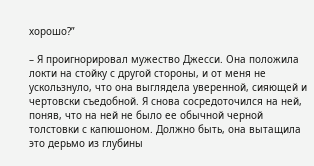хорошо?”

– Я проигнорировал мужество Джесси. Она положила локти на стойку с другой стороны, и от меня не ускользнуло, что она выглядела уверенной, сияющей и чертовски съедобной. Я снова сосредоточился на ней, поняв, что на ней не было ее обычной черной толстовки с капюшоном. Должно быть, она вытащила это дерьмо из глубины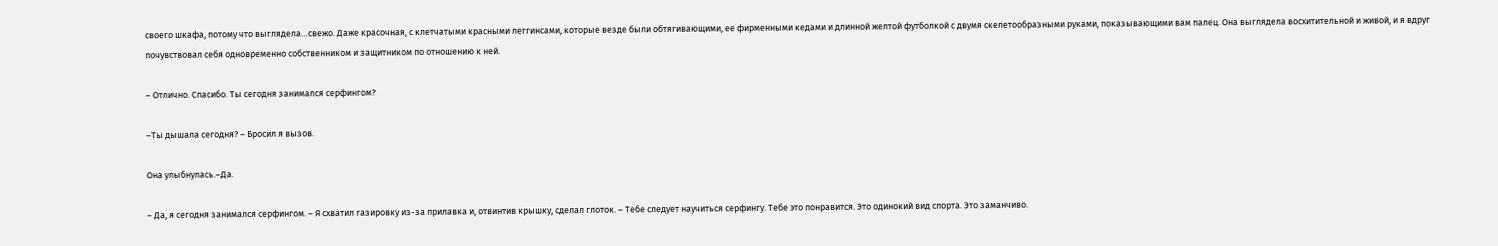своего шкафа, потому что выглядела…свежо. Даже красочная, с клетчатыми красными леггинсами, которые везде были обтягивающими, ее фирменными кедами и длинной желтой футболкой с двумя скелетообразными руками, показывающими вам палец. Она выглядела восхитительной и живой, и я вдруг почувствовал себя одновременно собственником и защитником по отношению к ней.

– Отлично. Спасибо. Ты сегодня занимался серфингом?

–Ты дышала сегодня? – Бросил я вызов.

Она улыбнулась.–Да.

– Да, я сегодня занимался серфингом. – Я схватил газировку из-за прилавка и, отвинтив крышку, сделал глоток. – Тебе следует научиться серфингу. Тебе это понравится. Это одинокий вид спорта. Это заманчиво.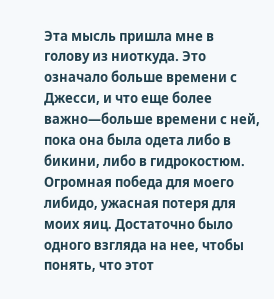Эта мысль пришла мне в голову из ниоткуда. Это означало больше времени с Джесси, и что еще более важно—больше времени с ней, пока она была одета либо в бикини, либо в гидрокостюм. Огромная победа для моего либидо, ужасная потеря для моих яиц. Достаточно было одного взгляда на нее, чтобы понять, что этот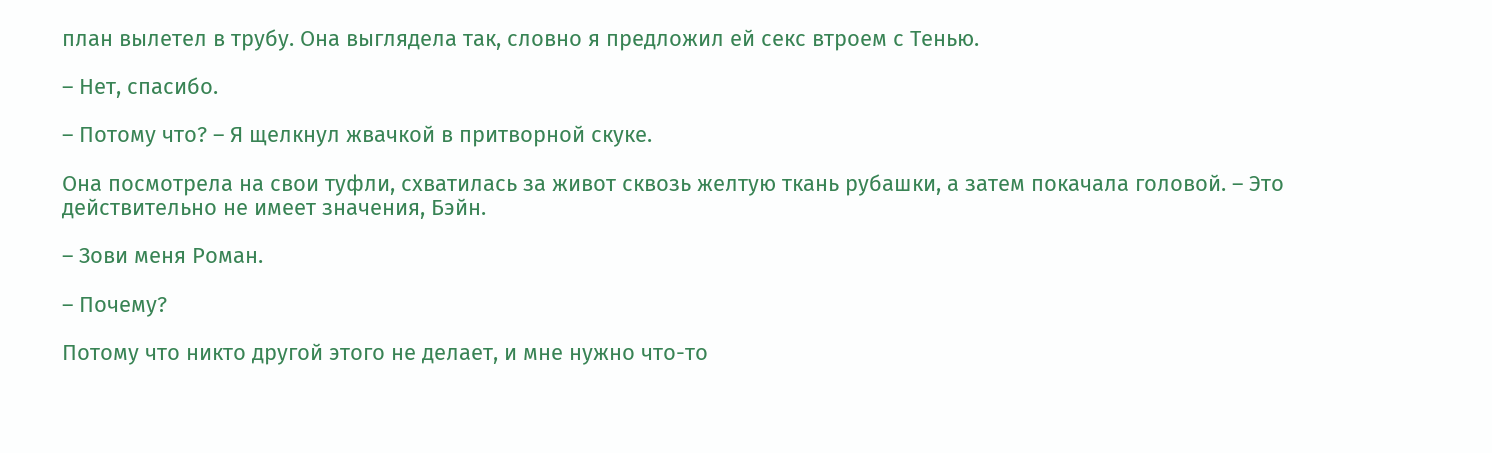план вылетел в трубу. Она выглядела так, словно я предложил ей секс втроем с Тенью.

– Нет, спасибо.

– Потому что? – Я щелкнул жвачкой в притворной скуке.

Она посмотрела на свои туфли, схватилась за живот сквозь желтую ткань рубашки, а затем покачала головой. – Это действительно не имеет значения, Бэйн.

– Зови меня Роман.

– Почему?

Потому что никто другой этого не делает, и мне нужно что-то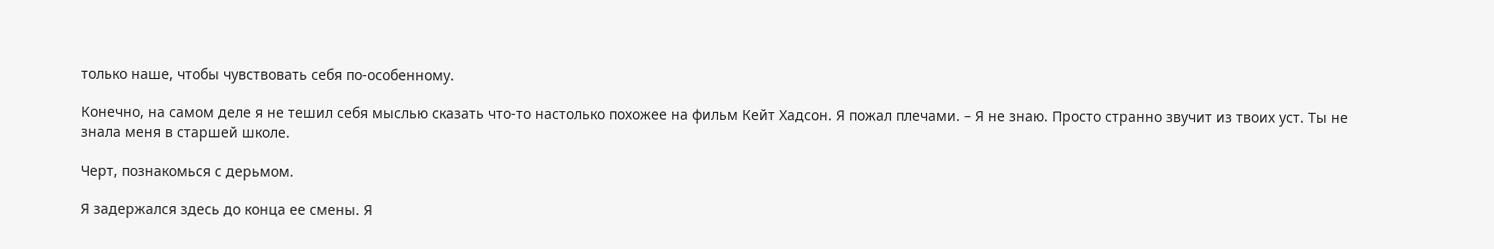только наше, чтобы чувствовать себя по-особенному.

Конечно, на самом деле я не тешил себя мыслью сказать что-то настолько похожее на фильм Кейт Хадсон. Я пожал плечами. – Я не знаю. Просто странно звучит из твоих уст. Ты не знала меня в старшей школе.

Черт, познакомься с дерьмом.

Я задержался здесь до конца ее смены. Я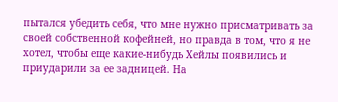пытался убедить себя, что мне нужно присматривать за своей собственной кофейней, но правда в том, что я не хотел, чтобы еще какие-нибудь Хейлы появились и приударили за ее задницей. На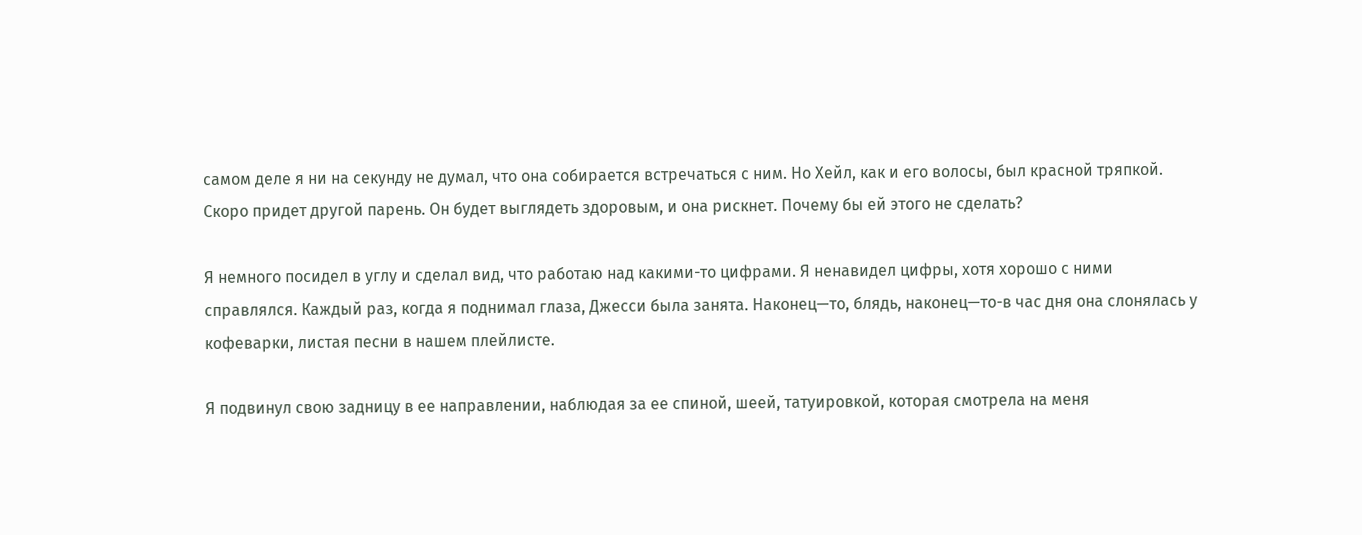самом деле я ни на секунду не думал, что она собирается встречаться с ним. Но Хейл, как и его волосы, был красной тряпкой. Скоро придет другой парень. Он будет выглядеть здоровым, и она рискнет. Почему бы ей этого не сделать?

Я немного посидел в углу и сделал вид, что работаю над какими-то цифрами. Я ненавидел цифры, хотя хорошо с ними справлялся. Каждый раз, когда я поднимал глаза, Джесси была занята. Наконец—то, блядь, наконец—то-в час дня она слонялась у кофеварки, листая песни в нашем плейлисте.

Я подвинул свою задницу в ее направлении, наблюдая за ее спиной, шеей, татуировкой, которая смотрела на меня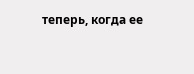теперь, когда ее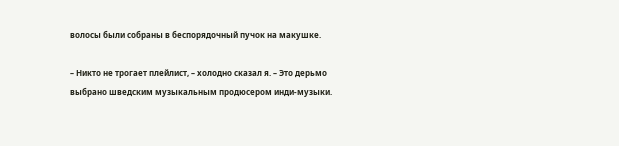волосы были собраны в беспорядочный пучок на макушке.

– Никто не трогает плейлист, – холодно сказал я. – Это дерьмо выбрано шведским музыкальным продюсером инди-музыки.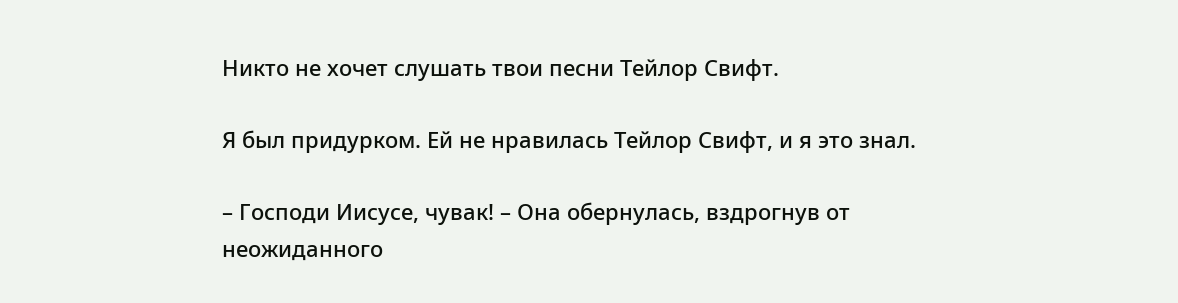Никто не хочет слушать твои песни Тейлор Свифт.

Я был придурком. Ей не нравилась Тейлор Свифт, и я это знал.

– Господи Иисусе, чувак! – Она обернулась, вздрогнув от неожиданного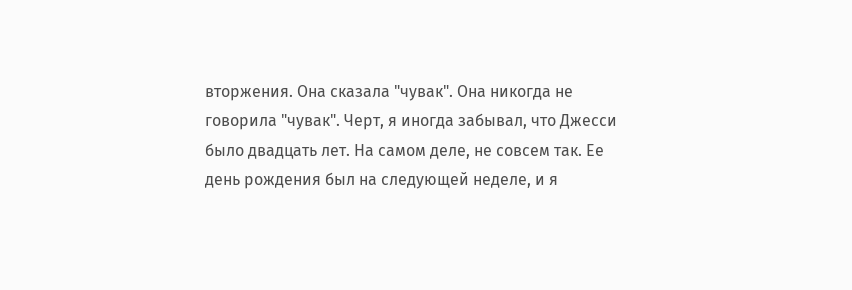вторжения. Она сказала "чувак". Она никогда не говорила "чувак". Черт, я иногда забывал, что Джесси было двадцать лет. На самом деле, не совсем так. Ее день рождения был на следующей неделе, и я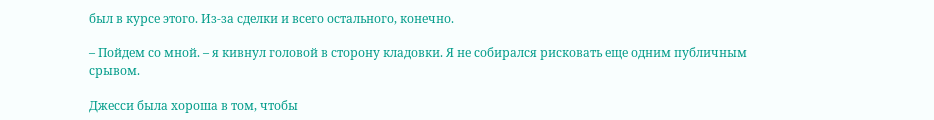был в курсе этого. Из-за сделки и всего остального, конечно.

– Пойдем со мной. – я кивнул головой в сторону кладовки. Я не собирался рисковать еще одним публичным срывом.

Джесси была хороша в том, чтобы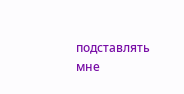подставлять мне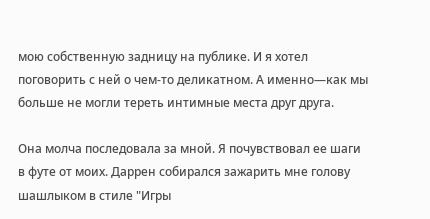мою собственную задницу на публике. И я хотел поговорить с ней о чем-то деликатном. А именно—как мы больше не могли тереть интимные места друг друга.

Она молча последовала за мной. Я почувствовал ее шаги в футе от моих. Даррен собирался зажарить мне голову шашлыком в стиле "Игры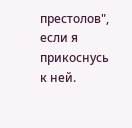престолов", если я прикоснусь к ней.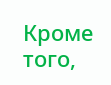Кроме того,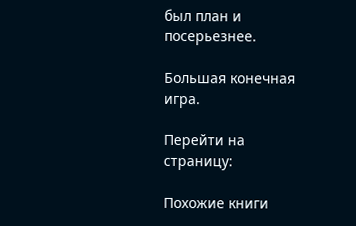был план и посерьезнее.

Большая конечная игра.

Перейти на страницу:

Похожие книги